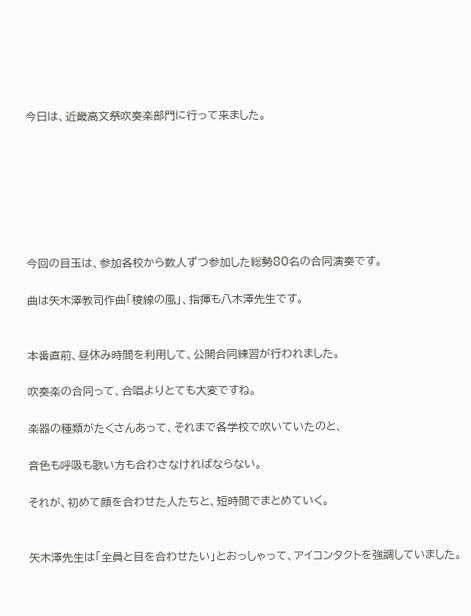今日は、近畿高文祭吹奏楽部門に行って来ました。







今回の目玉は、参加各校から数人ずつ参加した総勢80名の合同演奏です。

曲は矢木澤教司作曲「稜線の風」、指揮も八木澤先生です。


本番直前、昼休み時間を利用して、公開合同練習が行われました。

吹奏楽の合同って、合唱よりとても大変ですね。

楽器の種類がたくさんあって、それまで各学校で吹いていたのと、

音色も呼吸も歌い方も合わさなければならない。

それが、初めて顔を合わせた人たちと、短時間でまとめていく。


矢木澤先生は「全員と目を合わせたい」とおっしゃって、アイコンタクトを強調していました。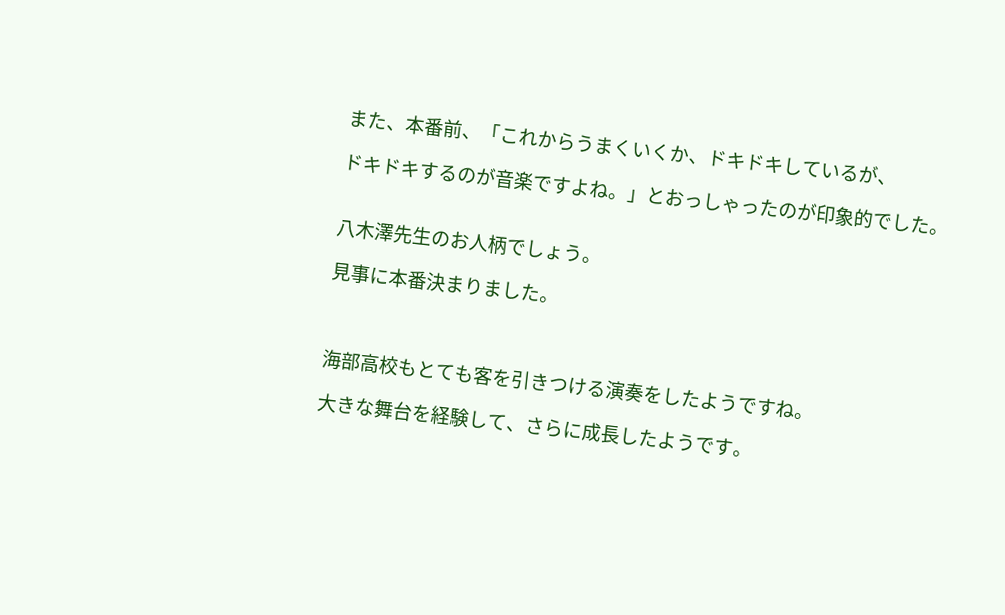また、本番前、「これからうまくいくか、ドキドキしているが、

ドキドキするのが音楽ですよね。」とおっしゃったのが印象的でした。


八木澤先生のお人柄でしょう。

見事に本番決まりました。



海部高校もとても客を引きつける演奏をしたようですね。

大きな舞台を経験して、さらに成長したようです。